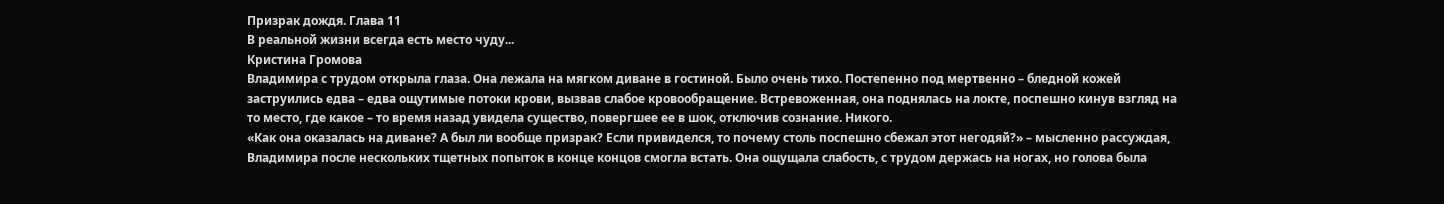Призрак дождя. Глава 11
В реальной жизни всегда есть место чуду...
Кристина Громова
Владимира с трудом открыла глаза. Она лежала на мягком диване в гостиной. Было очень тихо. Постепенно под мертвенно – бледной кожей заструились едва – едва ощутимые потоки крови, вызвав слабое кровообращение. Встревоженная, она поднялась на локте, поспешно кинув взгляд на то место, где какое – то время назад увидела существо, повергшее ее в шок, отключив сознание. Никого.
«Как она оказалась на диване? А был ли вообще призрак? Если привиделся, то почему столь поспешно сбежал этот негодяй?» – мысленно рассуждая, Владимира после нескольких тщетных попыток в конце концов смогла встать. Она ощущала слабость, с трудом держась на ногах, но голова была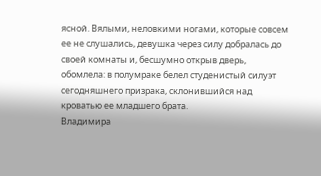ясной. Вялыми, неловкими ногами, которые совсем ее не слушались, девушка через силу добралась до своей комнаты и, бесшумно открыв дверь, обомлела: в полумраке белел студенистый силуэт сегодняшнего призрака, склонившийся над кроватью ее младшего брата.
Владимира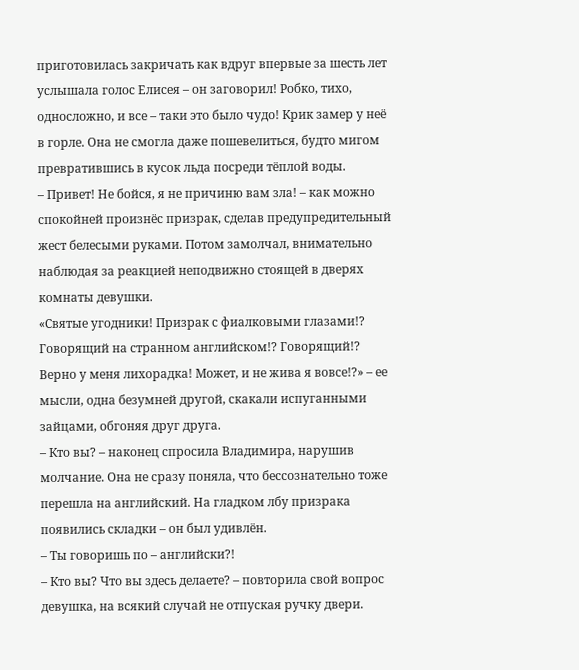приготовилась закричать как вдруг впервые за шесть лет услышала голос Елисея – он заговорил! Робко, тихо, односложно, и все – таки это было чудо! Крик замер у неё в горле. Она не смогла даже пошевелиться, будто мигом превратившись в кусок льда посреди тёплой воды.
– Привет! Не бойся, я не причиню вам зла! – как можно спокойней произнёс призрак, сделав предупредительный жест белесыми руками. Потом замолчал, внимательно наблюдая за реакцией неподвижно стоящей в дверях комнаты девушки.
«Святые угодники! Призрак с фиалковыми глазами!? Говорящий на странном английском!? Говорящий!? Верно у меня лихорадка! Может, и не жива я вовсе!?» – ее мысли, одна безумней другой, скакали испуганными зайцами, обгоняя друг друга.
– Кто вы? – наконец спросила Владимира, нарушив молчание. Она не сразу поняла, что бессознательно тоже перешла на английский. На гладком лбу призрака появились складки – он был удивлён.
– Ты говоришь по – английски?!
– Кто вы? Что вы здесь делаете? – повторила свой вопрос девушка, на всякий случай не отпуская ручку двери.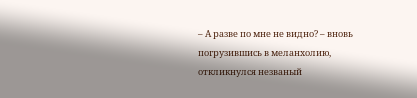– А разве по мне не видно? – вновь погрузившись в меланхолию, откликнулся незваный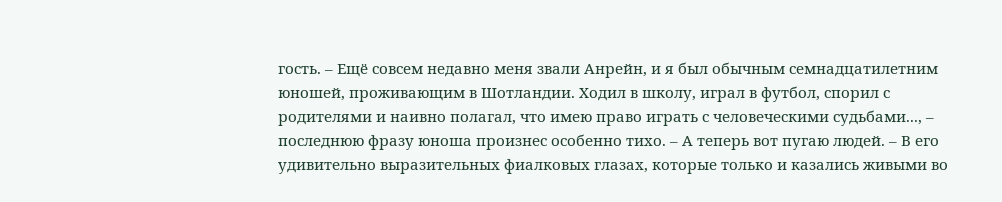гость. – Ещё совсем недавно меня звали Анрейн, и я был обычным семнадцатилетним юношей, проживающим в Шотландии. Ходил в школу, играл в футбол, спорил с родителями и наивно полагал, что имею право играть с человеческими судьбами..., – последнюю фразу юноша произнес особенно тихо. – А теперь вот пугаю людей. – В его удивительно выразительных фиалковых глазах, которые только и казались живыми во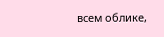всем облике,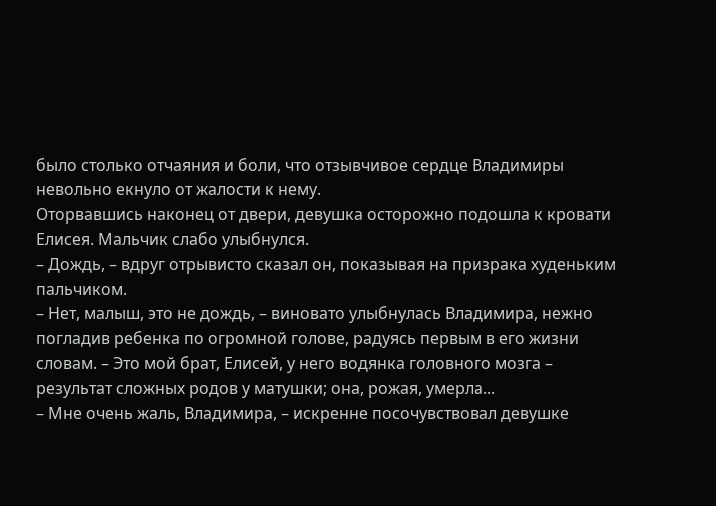было столько отчаяния и боли, что отзывчивое сердце Владимиры невольно екнуло от жалости к нему.
Оторвавшись наконец от двери, девушка осторожно подошла к кровати Елисея. Мальчик слабо улыбнулся.
– Дождь, – вдруг отрывисто сказал он, показывая на призрака худеньким пальчиком.
– Нет, малыш, это не дождь, – виновато улыбнулась Владимира, нежно погладив ребенка по огромной голове, радуясь первым в его жизни словам. – Это мой брат, Елисей, у него водянка головного мозга – результат сложных родов у матушки; она, рожая, умерла...
– Мне очень жаль, Владимира, – искренне посочувствовал девушке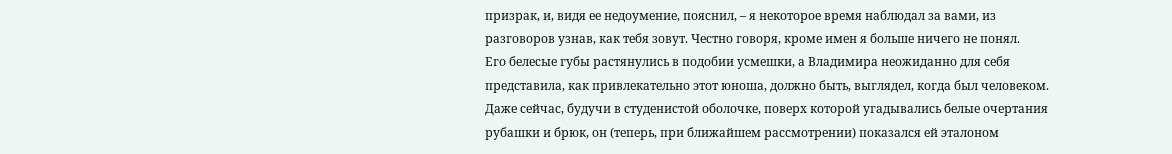призрак, и, видя ее недоумение, пояснил, – я некоторое время наблюдал за вами, из разговоров узнав, как тебя зовут. Честно говоря, кроме имен я больше ничего не понял.
Его белесые губы растянулись в подобии усмешки, а Владимира неожиданно для себя представила, как привлекательно этот юноша, должно быть, выглядел, когда был человеком. Даже сейчас, будучи в студенистой оболочке, поверх которой угадывались белые очертания рубашки и брюк, он (теперь, при ближайшем рассмотрении) показался ей эталоном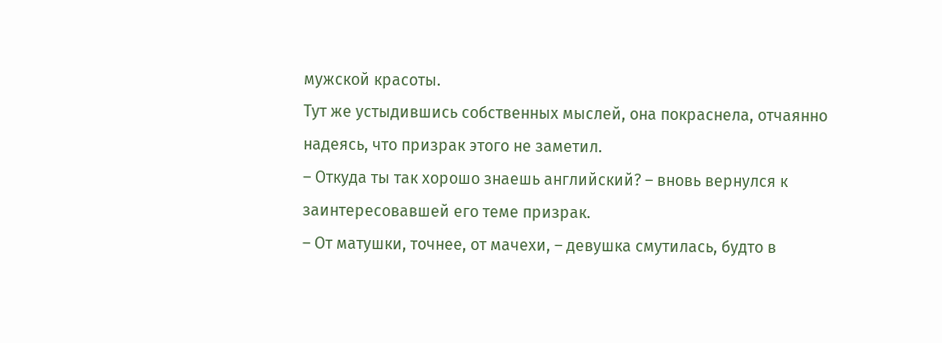мужской красоты.
Тут же устыдившись собственных мыслей, она покраснела, отчаянно надеясь, что призрак этого не заметил.
– Откуда ты так хорошо знаешь английский? – вновь вернулся к заинтересовавшей его теме призрак.
– От матушки, точнее, от мачехи, – девушка смутилась, будто в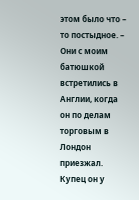этом было что – то постыдное. – Они с моим батюшкой встретились в Англии, когда он по делам торговым в Лондон приезжал. Купец он у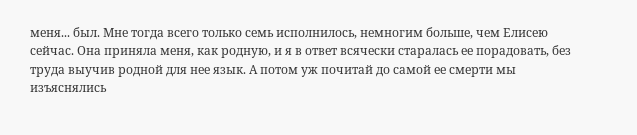меня... был. Мне тогда всего только семь исполнилось, немногим больше, чем Елисею сейчас. Она приняла меня, как родную, и я в ответ всячески старалась ее порадовать, без труда выучив родной для нее язык. А потом уж почитай до самой ее смерти мы изъяснялись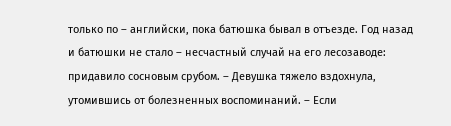только по – английски, пока батюшка бывал в отъезде. Год назад и батюшки не стало – несчастный случай на его лесозаводе: придавило сосновым срубом. – Девушка тяжело вздохнула, утомившись от болезненных воспоминаний. – Если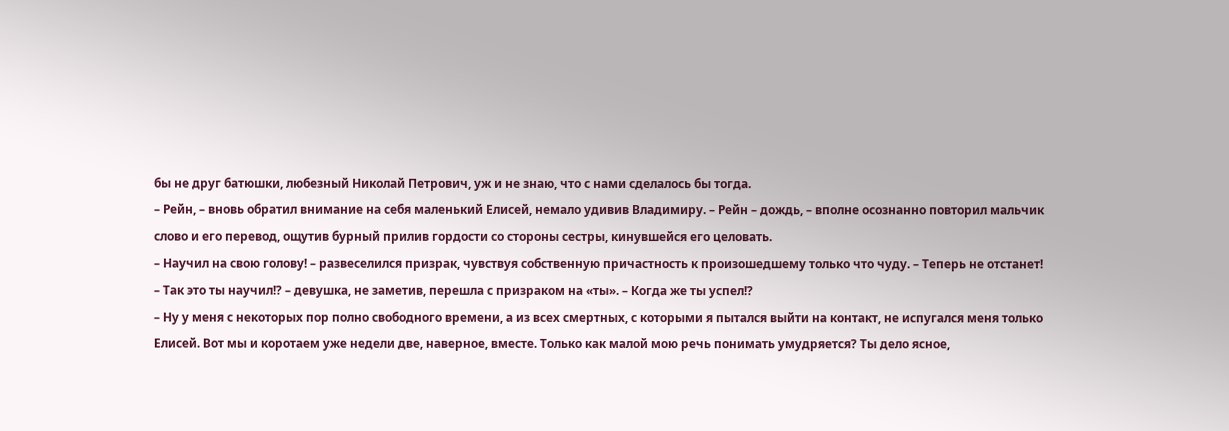бы не друг батюшки, любезный Николай Петрович, уж и не знаю, что с нами сделалось бы тогда.
– Рейн, – вновь обратил внимание на себя маленький Елисей, немало удивив Владимиру. – Рейн – дождь, – вполне осознанно повторил мальчик слово и его перевод, ощутив бурный прилив гордости со стороны сестры, кинувшейся его целовать.
– Научил на свою голову! – развеселился призрак, чувствуя собственную причастность к произошедшему только что чуду. – Теперь не отстанет!
– Так это ты научил!? – девушка, не заметив, перешла с призраком на «ты». – Когда же ты успел!?
– Ну у меня с некоторых пор полно свободного времени, а из всех смертных, с которыми я пытался выйти на контакт, не испугался меня только Елисей. Вот мы и коротаем уже недели две, наверное, вместе. Только как малой мою речь понимать умудряется? Ты дело ясное,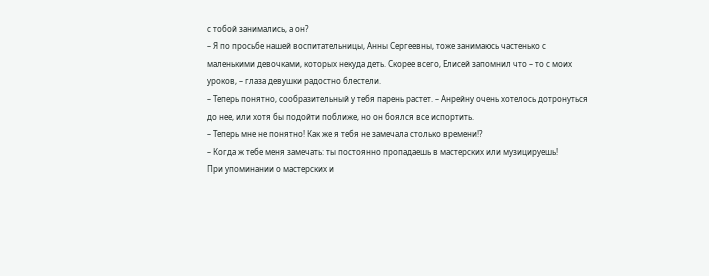с тобой занимались, а он?
– Я по просьбе нашей воспитательницы, Анны Сергеевны, тоже занимаюсь частенько с маленькими девочками, которых некуда деть. Скорее всего, Елисей запомнил что – то с моих уроков, – глаза девушки радостно блестели.
– Теперь понятно, сообразительный у тебя парень растет. – Анрейну очень хотелось дотронуться до нее, или хотя бы подойти поближе, но он боялся все испортить.
– Теперь мне не понятно! Как же я тебя не замечала столько времени!?
– Когда ж тебе меня замечать: ты постоянно пропадаешь в мастерских или музицируешь!
При упоминании о мастерских и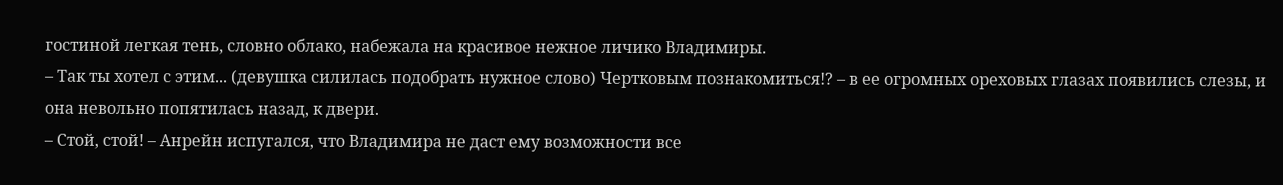гостиной легкая тень, словно облако, набежала на красивое нежное личико Владимиры.
– Так ты хотел с этим... (девушка силилась подобрать нужное слово) Чертковым познакомиться!? – в ее огромных ореховых глазах появились слезы, и она невольно попятилась назад, к двери.
– Стой, стой! – Анрейн испугался, что Владимира не даст ему возможности все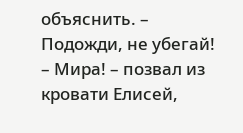объяснить. – Подожди, не убегай!
– Мира! – позвал из кровати Елисей,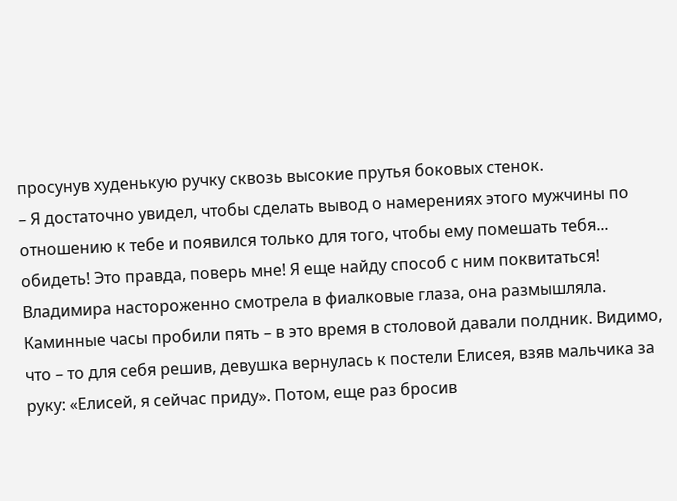просунув худенькую ручку сквозь высокие прутья боковых стенок.
– Я достаточно увидел, чтобы сделать вывод о намерениях этого мужчины по отношению к тебе и появился только для того, чтобы ему помешать тебя... обидеть! Это правда, поверь мне! Я еще найду способ с ним поквитаться!
Владимира настороженно смотрела в фиалковые глаза, она размышляла. Каминные часы пробили пять – в это время в столовой давали полдник. Видимо, что – то для себя решив, девушка вернулась к постели Елисея, взяв мальчика за руку: «Елисей, я сейчас приду». Потом, еще раз бросив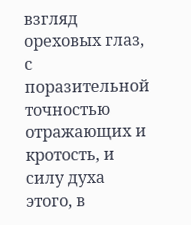взгляд ореховых глаз, с поразительной точностью отражающих и кротость, и силу духа этого, в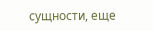сущности, еще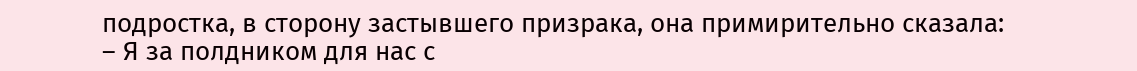подростка, в сторону застывшего призрака, она примирительно сказала:
– Я за полдником для нас с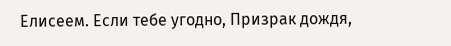Елисеем. Если тебе угодно, Призрак дождя,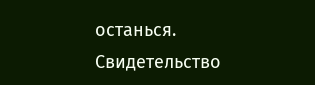останься.
Свидетельство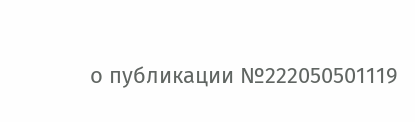о публикации №222050501119